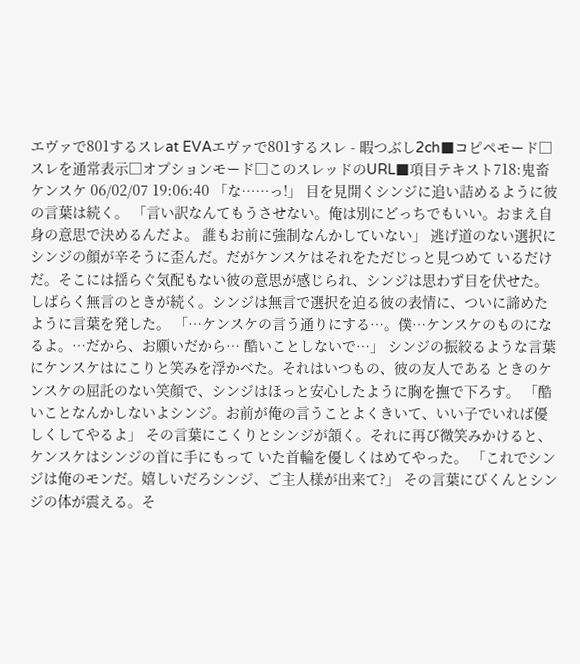エヴァで801するスレat EVAエヴァで801するスレ - 暇つぶし2ch■コピペモード□スレを通常表示□オプションモード□このスレッドのURL■項目テキスト718:鬼畜ケンスケ 06/02/07 19:06:40 「な……っ!」 目を見開くシンジに追い詰めるように彼の言葉は続く。 「言い訳なんてもうさせない。俺は別にどっちでもいい。おまえ自身の意思で決めるんだよ。 誰もお前に強制なんかしていない」 逃げ道のない選択にシンジの顔が辛そうに歪んだ。だがケンスケはそれをただじっと見つめて いるだけだ。そこには揺らぐ気配もない彼の意思が感じられ、シンジは思わず目を伏せた。 しばらく無言のときが続く。シンジは無言で選択を迫る彼の表情に、ついに諦めたように言葉を発した。 「…ケンスケの言う通りにする…。僕…ケンスケのものになるよ。…だから、お願いだから… 酷いことしないで…」 シンジの振絞るような言葉にケンスケはにこりと笑みを浮かべた。それはいつもの、彼の友人である ときのケンスケの屈託のない笑顔で、シンジはほっと安心したように胸を撫で下ろす。 「酷いことなんかしないよシンジ。お前が俺の言うことよくきいて、いい子でいれば優しくしてやるよ」 その言葉にこくりとシンジが頷く。それに再び微笑みかけると、ケンスケはシンジの首に手にもって いた首輪を優しくはめてやった。 「これでシンジは俺のモンだ。嬉しいだろシンジ、ご主人様が出来て?」 その言葉にびくんとシンジの体が震える。そ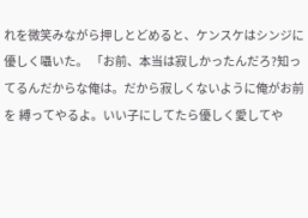れを微笑みながら押しとどめると、ケンスケはシンジに 優しく囁いた。 「お前、本当は寂しかったんだろ?知ってるんだからな俺は。だから寂しくないように俺がお前を 縛ってやるよ。いい子にしてたら優しく愛してや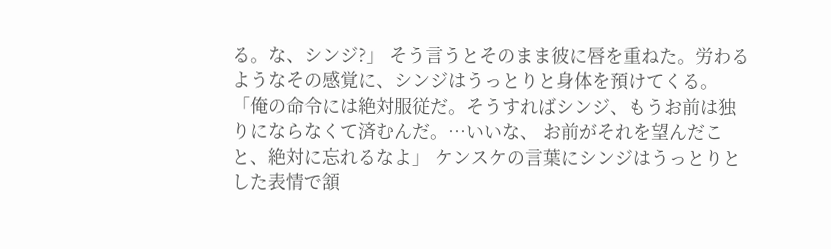る。な、シンジ?」 そう言うとそのまま彼に唇を重ねた。労わるようなその感覚に、シンジはうっとりと身体を預けてくる。 「俺の命令には絶対服従だ。そうすればシンジ、もうお前は独りにならなくて済むんだ。…いいな、 お前がそれを望んだこと、絶対に忘れるなよ」 ケンスケの言葉にシンジはうっとりとした表情で頷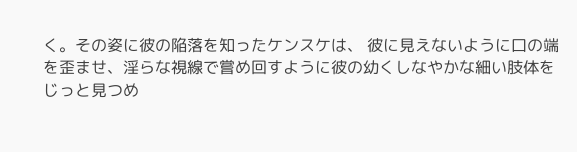く。その姿に彼の陥落を知ったケンスケは、 彼に見えないように口の端を歪ませ、淫らな視線で嘗め回すように彼の幼くしなやかな細い肢体を じっと見つめ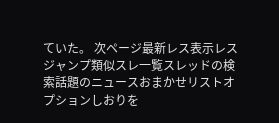ていた。 次ページ最新レス表示レスジャンプ類似スレ一覧スレッドの検索話題のニュースおまかせリストオプションしおりを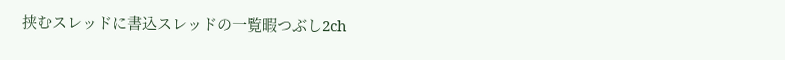挟むスレッドに書込スレッドの一覧暇つぶし2ch